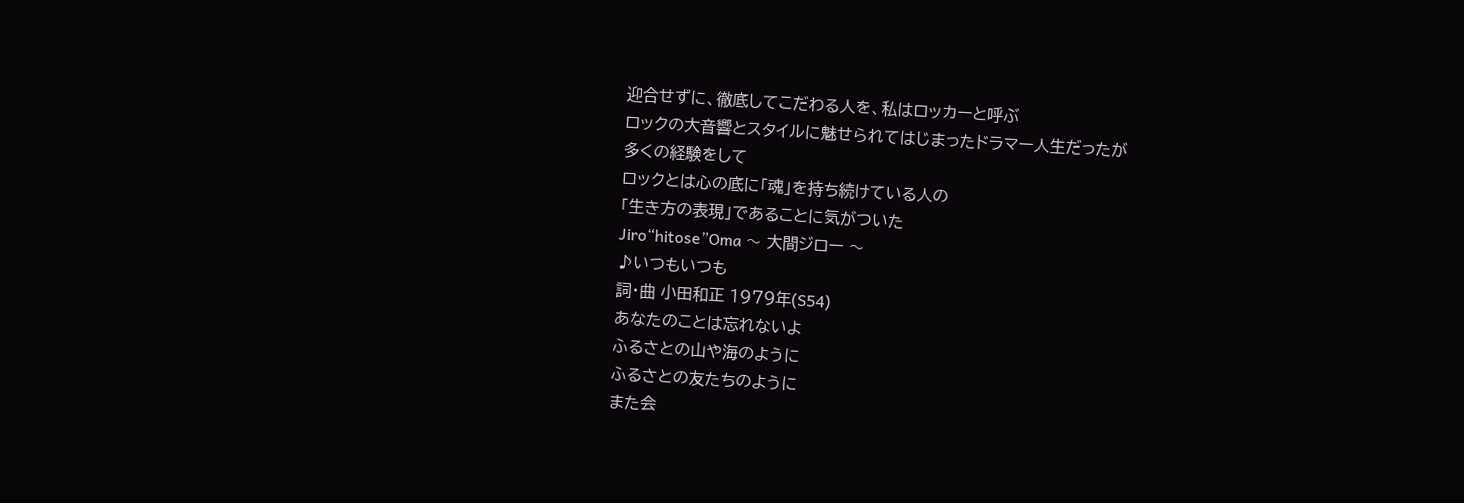迎合せずに、徹底してこだわる人を、私はロッカーと呼ぶ
ロックの大音響とスタイルに魅せられてはじまったドラマー人生だったが
多くの経験をして
ロックとは心の底に「魂」を持ち続けている人の
「生き方の表現」であることに気がついた
Jiro“hitose”Oma 〜 大間ジロー 〜
♪いつもいつも
詞・曲 小田和正 1979年(S54)
あなたのことは忘れないよ
ふるさとの山や海のように
ふるさとの友たちのように
また会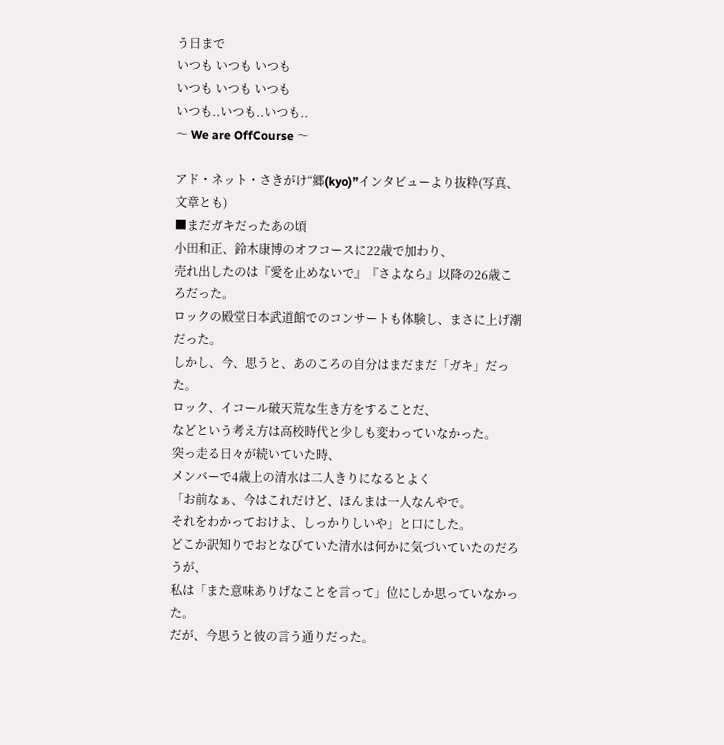う日まで
いつも いつも いつも
いつも いつも いつも
いつも..いつも..いつも..
〜 We are OffCourse 〜

アド・ネット・さきがけ“郷(kyo)”インタビューより抜粋(写真、文章とも)
■まだガキだったあの頃
小田和正、鈴木康博のオフコースに22歳で加わり、
売れ出したのは『愛を止めないで』『さよなら』以降の26歳ころだった。
ロックの殿堂日本武道館でのコンサートも体験し、まさに上げ潮だった。
しかし、今、思うと、あのころの自分はまだまだ「ガキ」だった。
ロック、イコール破天荒な生き方をすることだ、
などという考え方は高校時代と少しも変わっていなかった。
突っ走る日々が続いていた時、
メンバーで4歳上の清水は二人きりになるとよく
「お前なぁ、今はこれだけど、ほんまは一人なんやで。
それをわかっておけよ、しっかりしいや」と口にした。
どこか訳知りでおとなびていた清水は何かに気づいていたのだろうが、
私は「また意味ありげなことを言って」位にしか思っていなかった。
だが、今思うと彼の言う通りだった。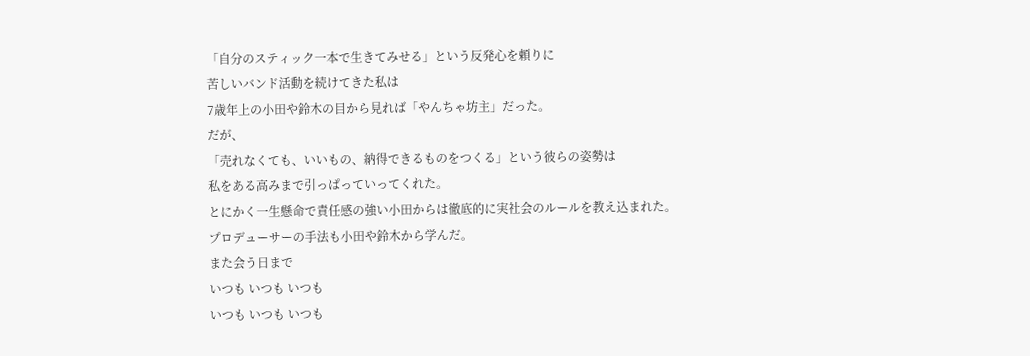「自分のスティック一本で生きてみせる」という反発心を頼りに
苦しいバンド活動を続けてきた私は
7歳年上の小田や鈴木の目から見れば「やんちゃ坊主」だった。
だが、
「売れなくても、いいもの、納得できるものをつくる」という彼らの姿勢は
私をある高みまで引っぱっていってくれた。
とにかく一生懸命で責任感の強い小田からは徹底的に実社会のルールを教え込まれた。
プロデューサーの手法も小田や鈴木から学んだ。
また会う日まで
いつも いつも いつも
いつも いつも いつも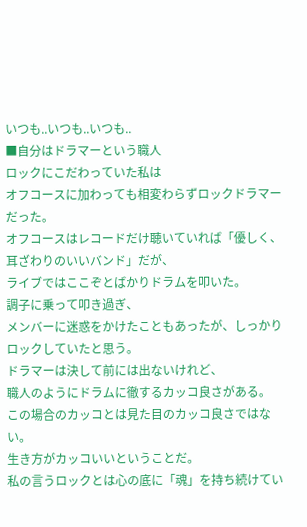いつも..いつも..いつも..
■自分はドラマーという職人
ロックにこだわっていた私は
オフコースに加わっても相変わらずロックドラマーだった。
オフコースはレコードだけ聴いていれば「優しく、耳ざわりのいいバンド」だが、
ライブではここぞとばかりドラムを叩いた。
調子に乗って叩き過ぎ、
メンバーに迷惑をかけたこともあったが、しっかりロックしていたと思う。
ドラマーは決して前には出ないけれど、
職人のようにドラムに徹するカッコ良さがある。
この場合のカッコとは見た目のカッコ良さではない。
生き方がカッコいいということだ。
私の言うロックとは心の底に「魂」を持ち続けてい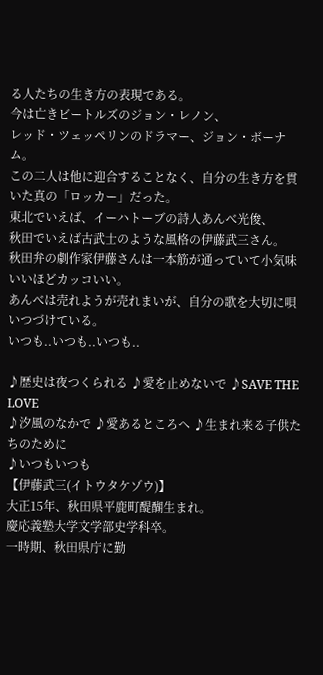る人たちの生き方の表現である。
今は亡きビートルズのジョン・レノン、
レッド・ツェッペリンのドラマー、ジョン・ボーナム。
この二人は他に迎合することなく、自分の生き方を貫いた真の「ロッカー」だった。
東北でいえば、イーハトーブの詩人あんべ光俊、
秋田でいえば古武士のような風格の伊藤武三さん。
秋田弁の劇作家伊藤さんは一本筋が通っていて小気味いいほどカッコいい。
あんべは売れようが売れまいが、自分の歌を大切に唄いつづけている。
いつも..いつも..いつも..

♪歴史は夜つくられる ♪愛を止めないで ♪SAVE THE LOVE
♪汐風のなかで ♪愛あるところへ ♪生まれ来る子供たちのために
♪いつもいつも
【伊藤武三(イトウタケゾウ)】
大正15年、秋田県平鹿町醍醐生まれ。
慶応義塾大学文学部史学科卒。
一時期、秋田県庁に勤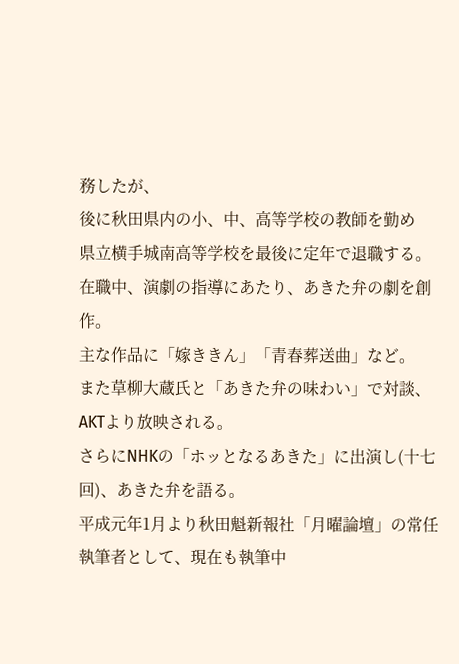務したが、
後に秋田県内の小、中、高等学校の教師を勤め
県立横手城南高等学校を最後に定年で退職する。
在職中、演劇の指導にあたり、あきた弁の劇を創作。
主な作品に「嫁ききん」「青春葬送曲」など。
また草柳大蔵氏と「あきた弁の味わい」で対談、AKTより放映される。
さらにNHKの「ホッとなるあきた」に出演し(十七回)、あきた弁を語る。
平成元年1月より秋田魁新報社「月曜論壇」の常任執筆者として、現在も執筆中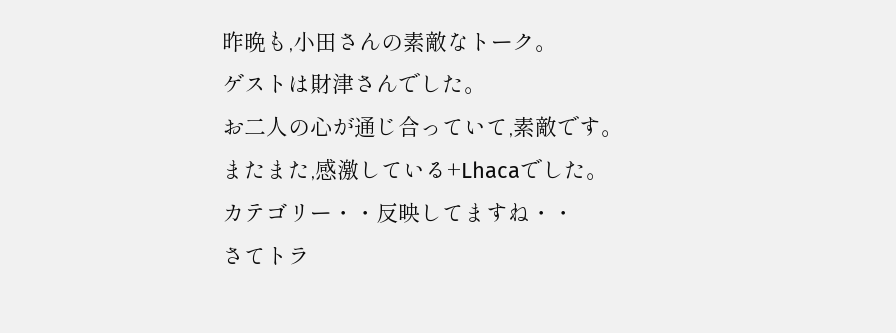昨晩も,小田さんの素敵なトーク。
ゲストは財津さんでした。
お二人の心が通じ合っていて,素敵です。
またまた,感激している+Lhacaでした。
カテゴリー・・反映してますね・・
さてトラ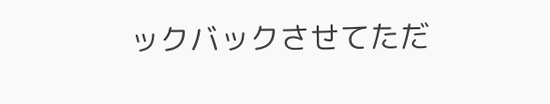ックバックさせてただ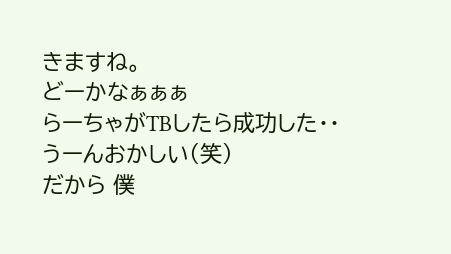きますね。
どーかなぁぁぁ
らーちゃがTBしたら成功した・・
うーんおかしい(笑)
だから 僕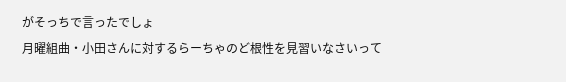がそっちで言ったでしょ
月曜組曲・小田さんに対するらーちゃのど根性を見習いなさいって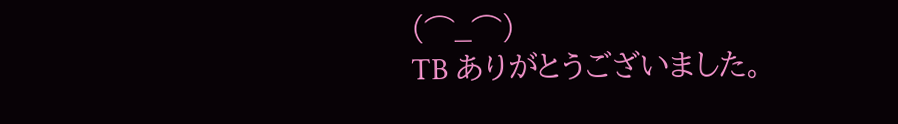(⌒_⌒)
TB ありがとうございました。